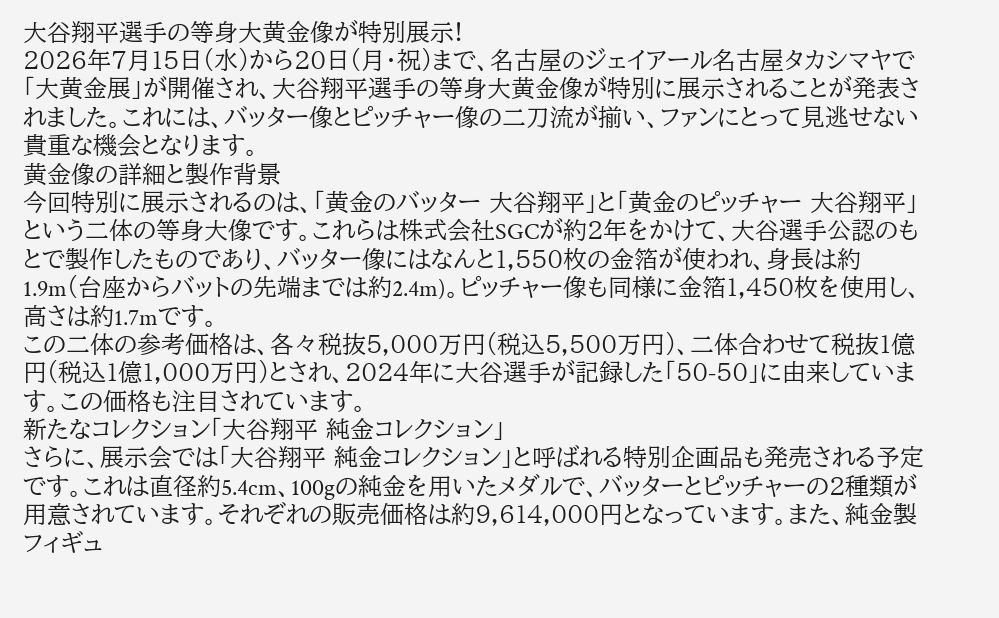大谷翔平選手の等身大黄金像が特別展示!
2026年7月15日(水)から20日(月・祝)まで、名古屋のジェイアール名古屋タカシマヤで「大黄金展」が開催され、大谷翔平選手の等身大黄金像が特別に展示されることが発表されました。これには、バッター像とピッチャー像の二刀流が揃い、ファンにとって見逃せない貴重な機会となります。
黄金像の詳細と製作背景
今回特別に展示されるのは、「黄金のバッター 大谷翔平」と「黄金のピッチャー 大谷翔平」という二体の等身大像です。これらは株式会社SGCが約2年をかけて、大谷選手公認のもとで製作したものであり、バッター像にはなんと1,550枚の金箔が使われ、身長は約1.9m(台座からバットの先端までは約2.4m)。ピッチャー像も同様に金箔1,450枚を使用し、高さは約1.7mです。
この二体の参考価格は、各々税抜5,000万円(税込5,500万円)、二体合わせて税抜1億円(税込1億1,000万円)とされ、2024年に大谷選手が記録した「50-50」に由来しています。この価格も注目されています。
新たなコレクション「大谷翔平 純金コレクション」
さらに、展示会では「大谷翔平 純金コレクション」と呼ばれる特別企画品も発売される予定です。これは直径約5.4cm、100gの純金を用いたメダルで、バッターとピッチャーの2種類が用意されています。それぞれの販売価格は約9,614,000円となっています。また、純金製フィギュ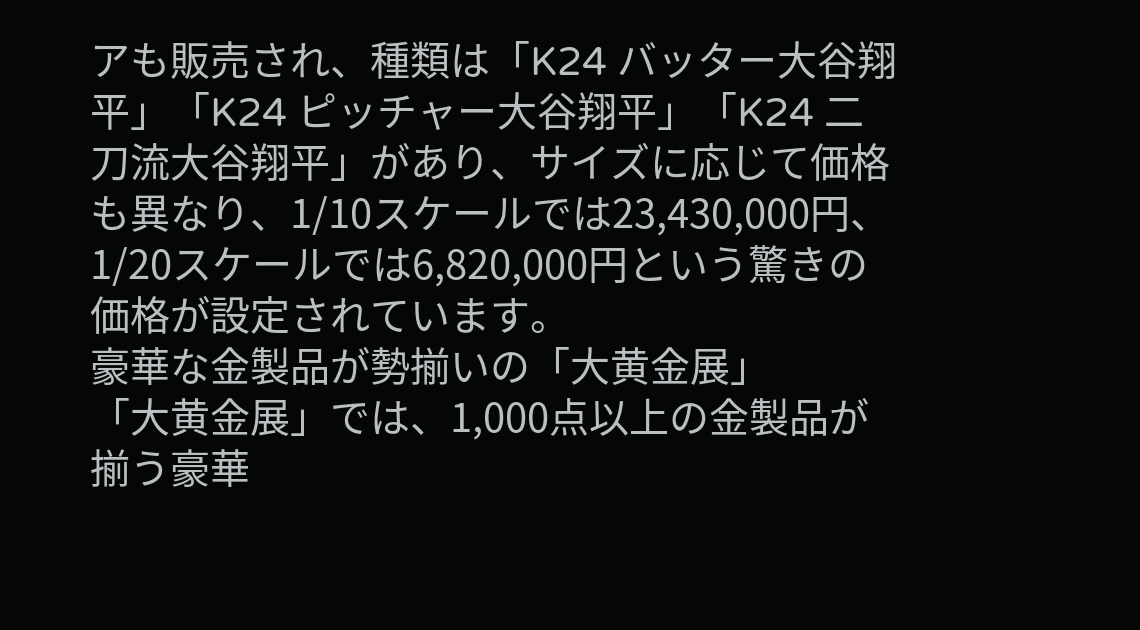アも販売され、種類は「K24 バッター大谷翔平」「K24 ピッチャー大谷翔平」「K24 二刀流大谷翔平」があり、サイズに応じて価格も異なり、1/10スケールでは23,430,000円、1/20スケールでは6,820,000円という驚きの価格が設定されています。
豪華な金製品が勢揃いの「大黄金展」
「大黄金展」では、1,000点以上の金製品が揃う豪華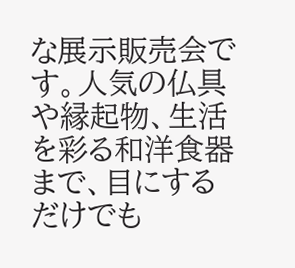な展示販売会です。人気の仏具や縁起物、生活を彩る和洋食器まで、目にするだけでも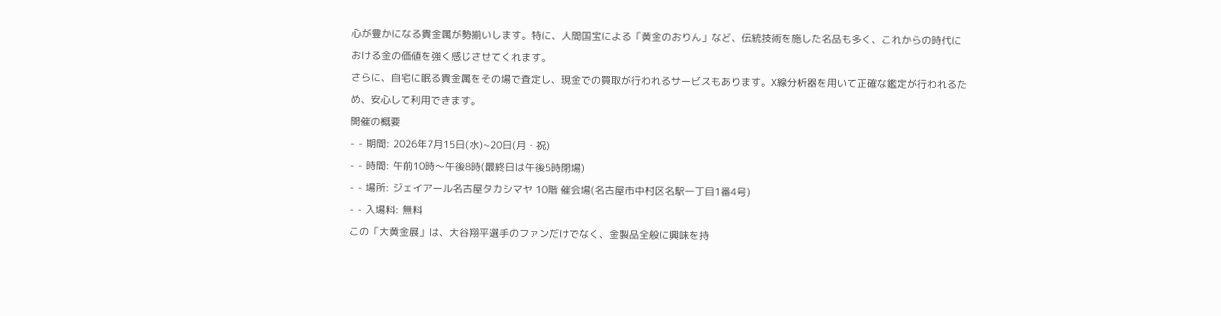心が豊かになる貴金属が勢揃いします。特に、人間国宝による「黄金のおりん」など、伝統技術を施した名品も多く、これからの時代における金の価値を強く感じさせてくれます。
さらに、自宅に眠る貴金属をその場で査定し、現金での買取が行われるサービスもあります。X線分析器を用いて正確な鑑定が行われるため、安心して利用できます。
開催の概要
- - 期間: 2026年7月15日(水)~20日(月・祝)
- - 時間: 午前10時〜午後8時(最終日は午後5時閉場)
- - 場所: ジェイアール名古屋タカシマヤ 10階 催会場(名古屋市中村区名駅一丁目1番4号)
- - 入場料: 無料
この「大黄金展」は、大谷翔平選手のファンだけでなく、金製品全般に興味を持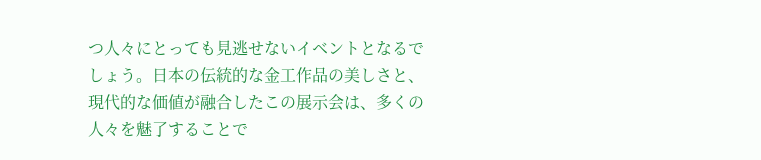つ人々にとっても見逃せないイベントとなるでしょう。日本の伝統的な金工作品の美しさと、現代的な価値が融合したこの展示会は、多くの人々を魅了することで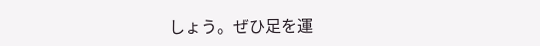しょう。ぜひ足を運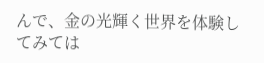んで、金の光輝く世界を体験してみては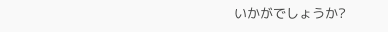いかがでしょうか?